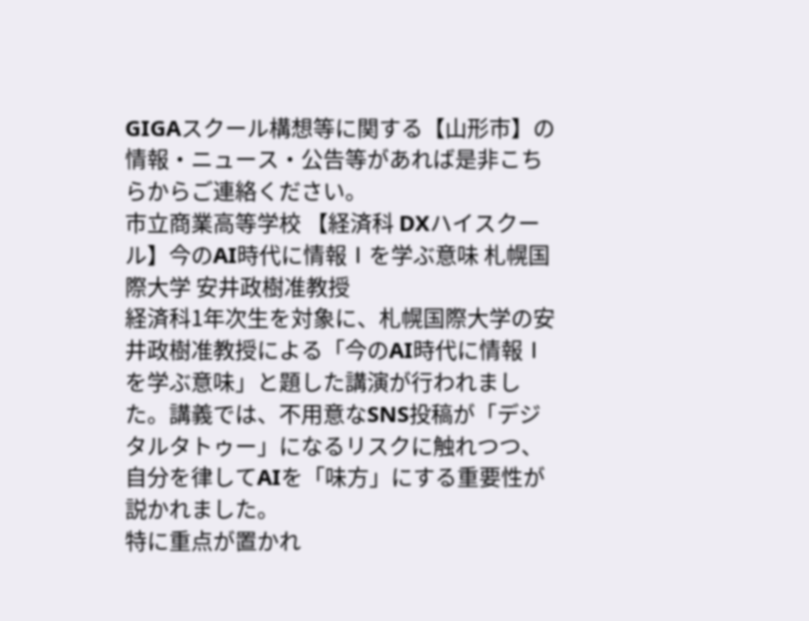GIGAスクール構想等に関する【山形市】の情報・ニュース・公告等があれば是非こちらからご連絡ください。
市立商業高等学校 【経済科 DXハイスクール】今のAI時代に情報Ⅰを学ぶ意味 札幌国際大学 安井政樹准教授
経済科1年次生を対象に、札幌国際大学の安井政樹准教授による「今のAI時代に情報Ⅰを学ぶ意味」と題した講演が行われました。講義では、不用意なSNS投稿が「デジタルタトゥー」になるリスクに触れつつ、自分を律してAIを「味方」にする重要性が説かれました。
特に重点が置かれ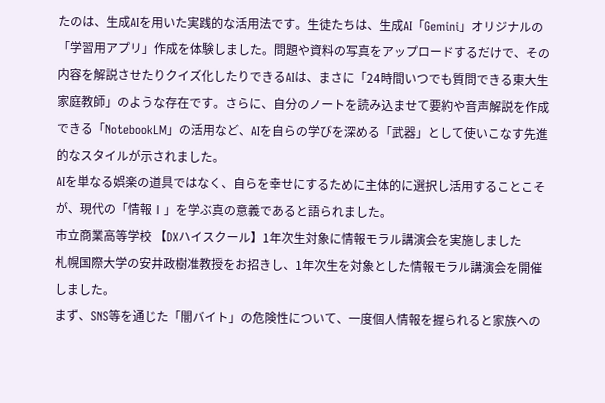たのは、生成AIを用いた実践的な活用法です。生徒たちは、生成AI「Gemini」オリジナルの「学習用アプリ」作成を体験しました。問題や資料の写真をアップロードするだけで、その内容を解説させたりクイズ化したりできるAIは、まさに「24時間いつでも質問できる東大生家庭教師」のような存在です。さらに、自分のノートを読み込ませて要約や音声解説を作成できる「NotebookLM」の活用など、AIを自らの学びを深める「武器」として使いこなす先進的なスタイルが示されました。
AIを単なる娯楽の道具ではなく、自らを幸せにするために主体的に選択し活用することこそが、現代の「情報Ⅰ」を学ぶ真の意義であると語られました。
市立商業高等学校 【DXハイスクール】1年次生対象に情報モラル講演会を実施しました
札幌国際大学の安井政樹准教授をお招きし、1年次生を対象とした情報モラル講演会を開催しました。
まず、SNS等を通じた「闇バイト」の危険性について、一度個人情報を握られると家族への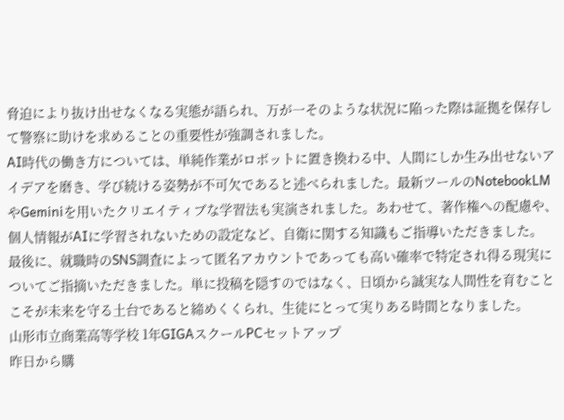脅迫により抜け出せなくなる実態が語られ、万が一そのような状況に陥った際は証拠を保存して警察に助けを求めることの重要性が強調されました。
AI時代の働き方については、単純作業がロボットに置き換わる中、人間にしか生み出せないアイデアを磨き、学び続ける姿勢が不可欠であると述べられました。最新ツールのNotebookLMやGeminiを用いたクリエイティブな学習法も実演されました。あわせて、著作権への配慮や、個人情報がAIに学習されないための設定など、自衛に関する知識もご指導いただきました。
最後に、就職時のSNS調査によって匿名アカウントであっても高い確率で特定され得る現実についてご指摘いただきました。単に投稿を隠すのではなく、日頃から誠実な人間性を育むことこそが未来を守る土台であると締めくくられ、生徒にとって実りある時間となりました。
山形市立商業高等学校 1年GIGAスクールPCセットアップ
昨日から購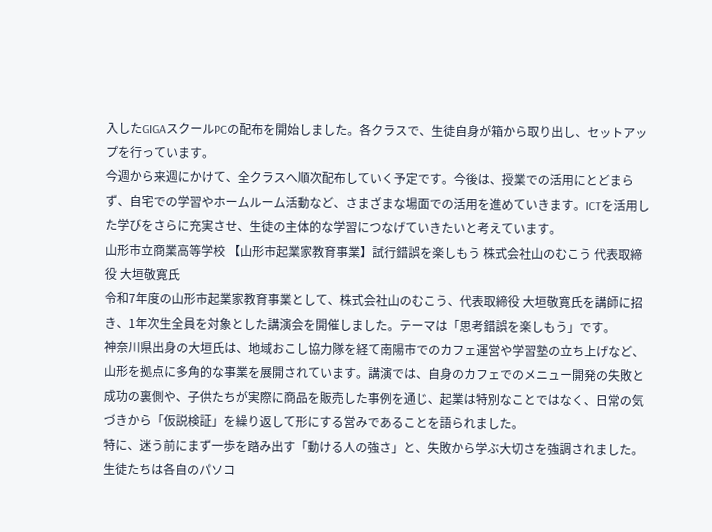入したGIGAスクールPCの配布を開始しました。各クラスで、生徒自身が箱から取り出し、セットアップを行っています。
今週から来週にかけて、全クラスへ順次配布していく予定です。今後は、授業での活用にとどまらず、自宅での学習やホームルーム活動など、さまざまな場面での活用を進めていきます。ICTを活用した学びをさらに充実させ、生徒の主体的な学習につなげていきたいと考えています。
山形市立商業高等学校 【山形市起業家教育事業】試行錯誤を楽しもう 株式会社山のむこう 代表取締役 大垣敬寛氏
令和7年度の山形市起業家教育事業として、株式会社山のむこう、代表取締役 大垣敬寛氏を講師に招き、1年次生全員を対象とした講演会を開催しました。テーマは「思考錯誤を楽しもう」です。
神奈川県出身の大垣氏は、地域おこし協力隊を経て南陽市でのカフェ運営や学習塾の立ち上げなど、山形を拠点に多角的な事業を展開されています。講演では、自身のカフェでのメニュー開発の失敗と成功の裏側や、子供たちが実際に商品を販売した事例を通じ、起業は特別なことではなく、日常の気づきから「仮説検証」を繰り返して形にする営みであることを語られました。
特に、迷う前にまず一歩を踏み出す「動ける人の強さ」と、失敗から学ぶ大切さを強調されました。生徒たちは各自のパソコ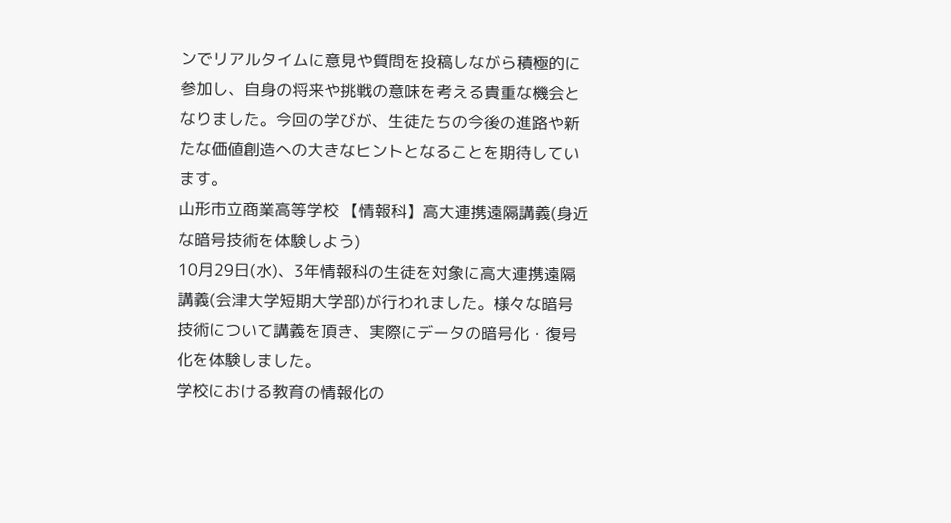ンでリアルタイムに意見や質問を投稿しながら積極的に参加し、自身の将来や挑戦の意味を考える貴重な機会となりました。今回の学びが、生徒たちの今後の進路や新たな価値創造への大きなヒントとなることを期待しています。
山形市立商業高等学校 【情報科】高大連携遠隔講義(身近な暗号技術を体験しよう)
10月29日(水)、3年情報科の生徒を対象に高大連携遠隔講義(会津大学短期大学部)が行われました。様々な暗号技術について講義を頂き、実際にデータの暗号化・復号化を体験しました。
学校における教育の情報化の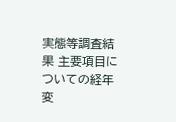実態等調査結果 主要項目についての経年変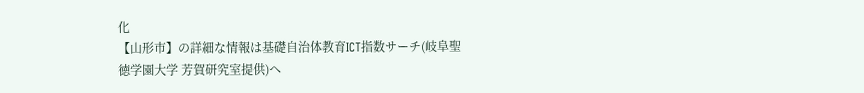化
【山形市】の詳細な情報は基礎自治体教育ICT指数サーチ(岐阜聖徳学園大学 芳賀研究室提供)へ